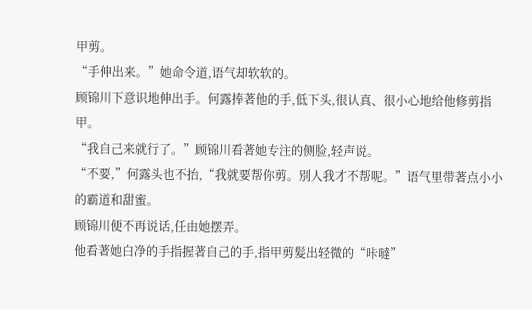甲剪。
“手伸出来。”她命令道,语气却软软的。
顾锦川下意识地伸出手。何露捧著他的手,低下头,很认真、很小心地给他修剪指甲。
“我自己来就行了。”顾锦川看著她专注的侧脸,轻声说。
“不要,”何露头也不抬,“我就要帮你剪。別人我才不帮呢。”语气里带著点小小的霸道和甜蜜。
顾锦川便不再说话,任由她摆弄。
他看著她白净的手指握著自己的手,指甲剪髮出轻微的“咔噠”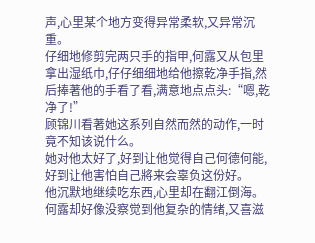声,心里某个地方变得异常柔软,又异常沉重。
仔细地修剪完两只手的指甲,何露又从包里拿出湿纸巾,仔仔细细地给他擦乾净手指,然后捧著他的手看了看,满意地点点头:“嗯,乾净了!”
顾锦川看著她这系列自然而然的动作,一时竟不知该说什么。
她对他太好了,好到让他觉得自己何德何能,好到让他害怕自己將来会辜负这份好。
他沉默地继续吃东西,心里却在翻江倒海。
何露却好像没察觉到他复杂的情绪,又喜滋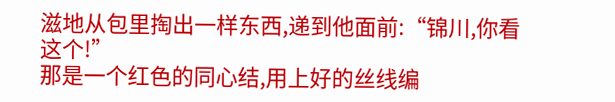滋地从包里掏出一样东西,递到他面前:“锦川,你看这个!”
那是一个红色的同心结,用上好的丝线编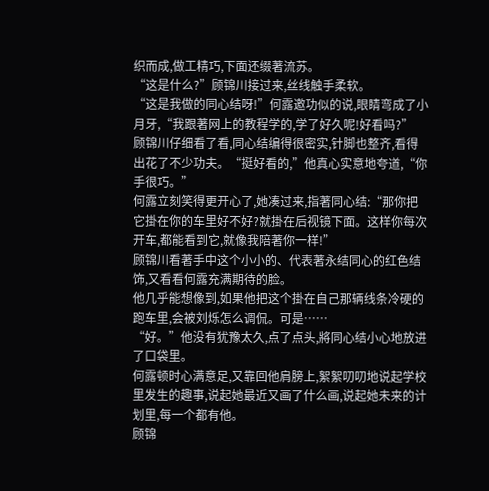织而成,做工精巧,下面还缀著流苏。
“这是什么?”顾锦川接过来,丝线触手柔软。
“这是我做的同心结呀!”何露邀功似的说,眼睛弯成了小月牙,“我跟著网上的教程学的,学了好久呢!好看吗?”
顾锦川仔细看了看,同心结编得很密实,针脚也整齐,看得出花了不少功夫。“挺好看的,”他真心实意地夸道,“你手很巧。”
何露立刻笑得更开心了,她凑过来,指著同心结:“那你把它掛在你的车里好不好?就掛在后视镜下面。这样你每次开车,都能看到它,就像我陪著你一样!”
顾锦川看著手中这个小小的、代表著永结同心的红色结饰,又看看何露充满期待的脸。
他几乎能想像到,如果他把这个掛在自己那辆线条冷硬的跑车里,会被刘烁怎么调侃。可是……
“好。”他没有犹豫太久,点了点头,將同心结小心地放进了口袋里。
何露顿时心满意足,又靠回他肩膀上,絮絮叨叨地说起学校里发生的趣事,说起她最近又画了什么画,说起她未来的计划里,每一个都有他。
顾锦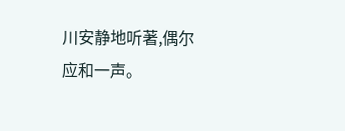川安静地听著,偶尔应和一声。